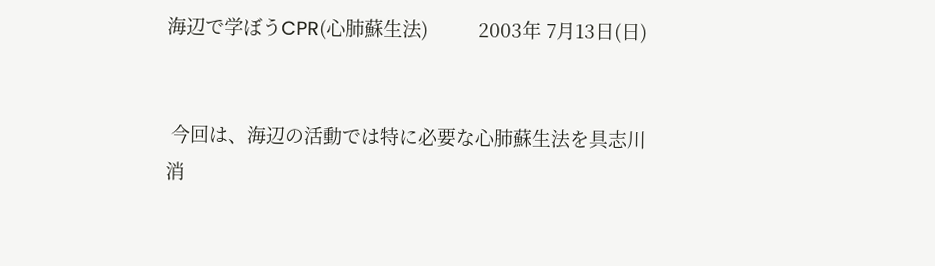海辺で学ぼうCPR(心肺蘇生法)          2003年 7月13日(日)


 今回は、海辺の活動では特に必要な心肺蘇生法を具志川消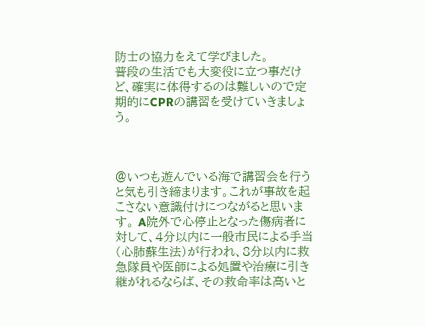防士の協力をえて学びました。
普段の生活でも大変役に立つ事だけど、確実に体得するのは難しいので定期的にCPRの講習を受けていきましょう。



@いつも遊んでいる海で講習会を行うと気も引き締まります。これが事故を起こさない意識付けにつながると思います。 A院外で心停止となった傷病者に対して、4分以内に一般市民による手当(心肺蘇生法)が行われ、8分以内に救急隊員や医師による処置や治療に引き継がれるならば、その救命率は高いと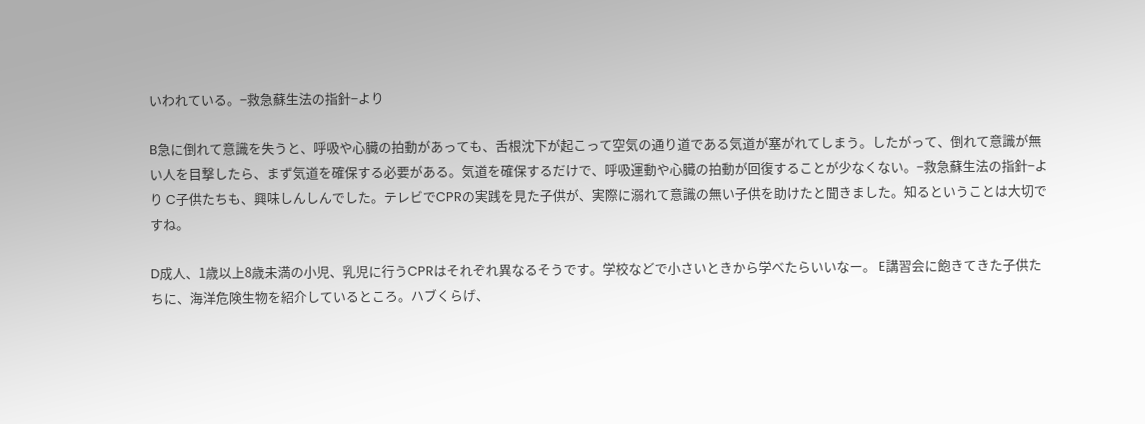いわれている。−救急蘇生法の指針−より

B急に倒れて意識を失うと、呼吸や心臓の拍動があっても、舌根沈下が起こって空気の通り道である気道が塞がれてしまう。したがって、倒れて意識が無い人を目撃したら、まず気道を確保する必要がある。気道を確保するだけで、呼吸運動や心臓の拍動が回復することが少なくない。−救急蘇生法の指針−より C子供たちも、興味しんしんでした。テレビでCPRの実践を見た子供が、実際に溺れて意識の無い子供を助けたと聞きました。知るということは大切ですね。

D成人、1歳以上8歳未満の小児、乳児に行うCPRはそれぞれ異なるそうです。学校などで小さいときから学べたらいいなー。 E講習会に飽きてきた子供たちに、海洋危険生物を紹介しているところ。ハブくらげ、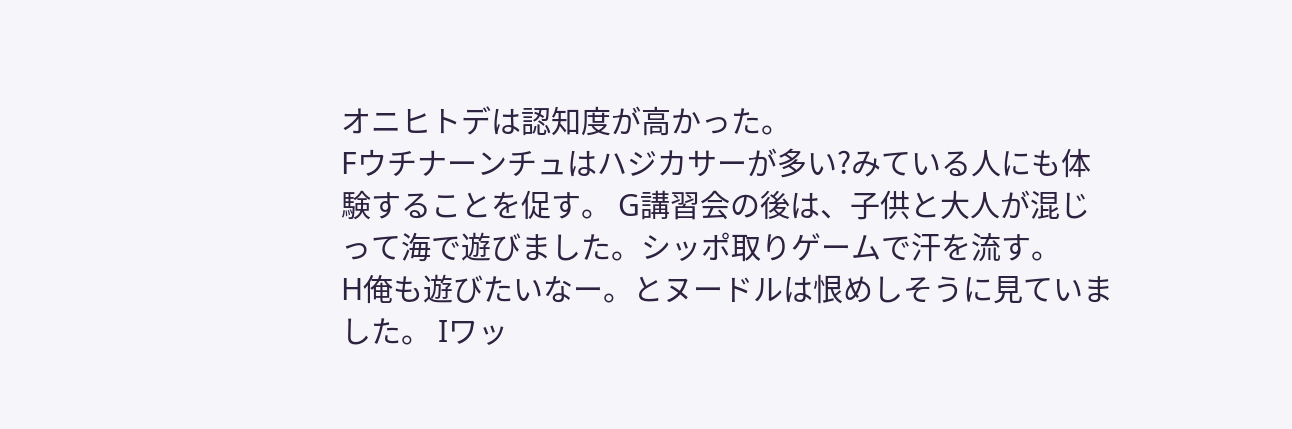オニヒトデは認知度が高かった。
Fウチナーンチュはハジカサーが多い?みている人にも体験することを促す。 G講習会の後は、子供と大人が混じって海で遊びました。シッポ取りゲームで汗を流す。
H俺も遊びたいなー。とヌードルは恨めしそうに見ていました。 Iワッ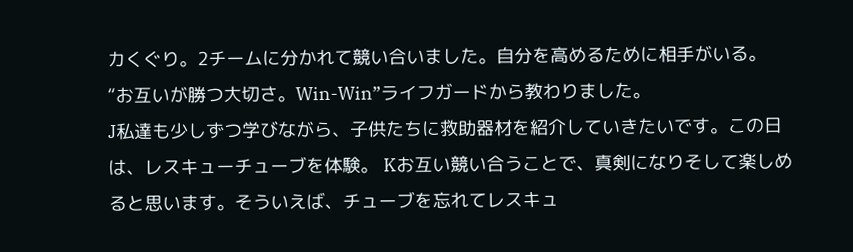カくぐり。2チームに分かれて競い合いました。自分を高めるために相手がいる。“お互いが勝つ大切さ。Win-Win”ライフガードから教わりました。
J私達も少しずつ学びながら、子供たちに救助器材を紹介していきたいです。この日は、レスキューチューブを体験。 Kお互い競い合うことで、真剣になりそして楽しめると思います。そういえば、チューブを忘れてレスキュ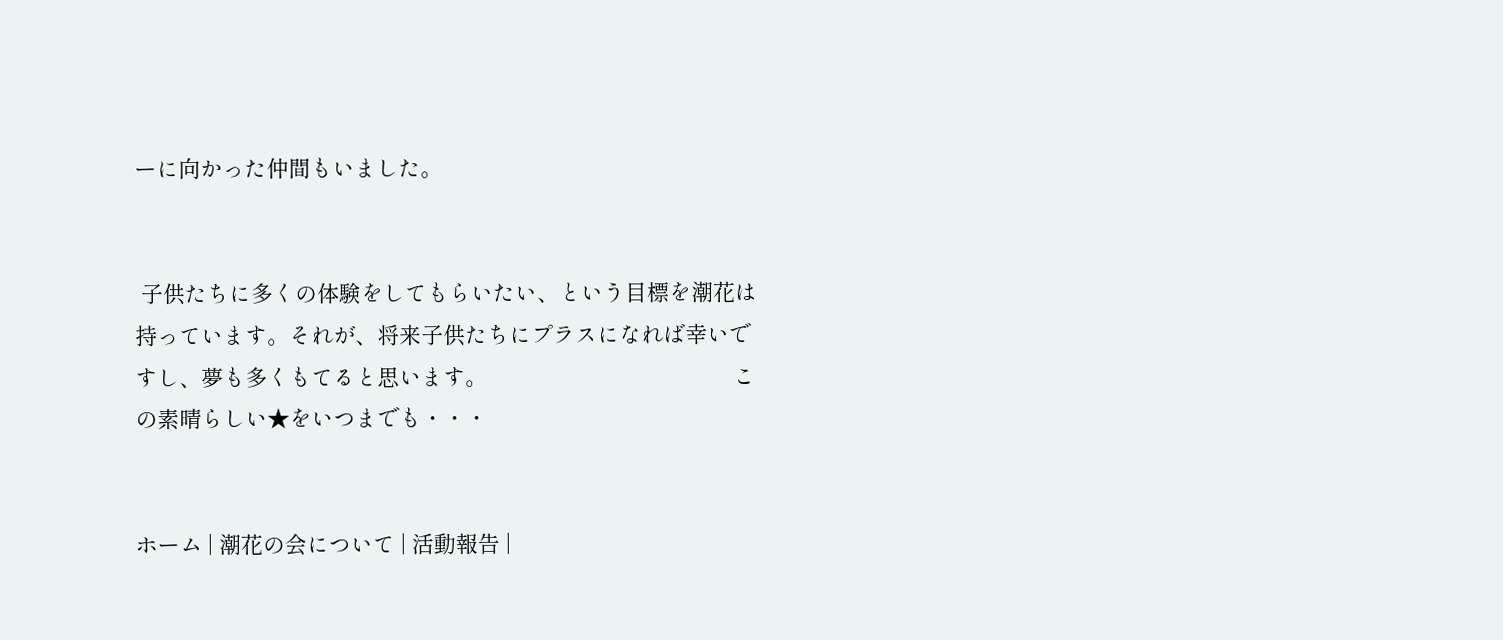ーに向かった仲間もいました。


 子供たちに多くの体験をしてもらいたい、という目標を潮花は持っています。それが、将来子供たちにプラスになれば幸いですし、夢も多くもてると思います。                                         この素晴らしい★をいつまでも・・・


ホーム | 潮花の会について | 活動報告 |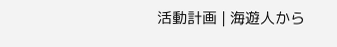活動計画 | 海遊人から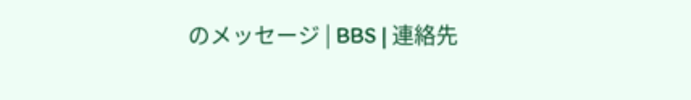のメッセージ | BBS | 連絡先